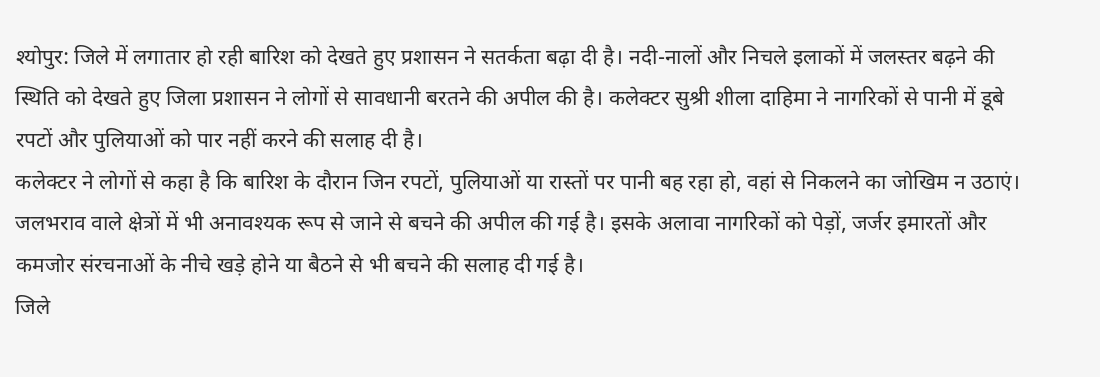श्योपुर: जिले में लगातार हो रही बारिश को देखते हुए प्रशासन ने सतर्कता बढ़ा दी है। नदी-नालों और निचले इलाकों में जलस्तर बढ़ने की स्थिति को देखते हुए जिला प्रशासन ने लोगों से सावधानी बरतने की अपील की है। कलेक्टर सुश्री शीला दाहिमा ने नागरिकों से पानी में डूबे रपटों और पुलियाओं को पार नहीं करने की सलाह दी है।
कलेक्टर ने लोगों से कहा है कि बारिश के दौरान जिन रपटों, पुलियाओं या रास्तों पर पानी बह रहा हो, वहां से निकलने का जोखिम न उठाएं। जलभराव वाले क्षेत्रों में भी अनावश्यक रूप से जाने से बचने की अपील की गई है। इसके अलावा नागरिकों को पेड़ों, जर्जर इमारतों और कमजोर संरचनाओं के नीचे खड़े होने या बैठने से भी बचने की सलाह दी गई है।
जिले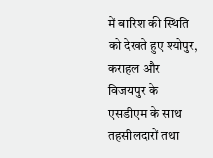में बारिश की स्थिति को देखते हुए श्योपुर, कराहल और विजयपुर के एसडीएम के साथ तहसीलदारों तथा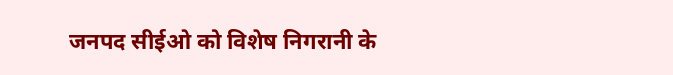जनपद सीईओ को विशेष निगरानी के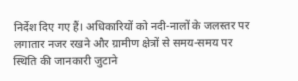निर्देश दिए गए हैं। अधिकारियों को नदी-नालों के जलस्तर पर लगातार नजर रखने और ग्रामीण क्षेत्रों से समय-समय पर स्थिति की जानकारी जुटाने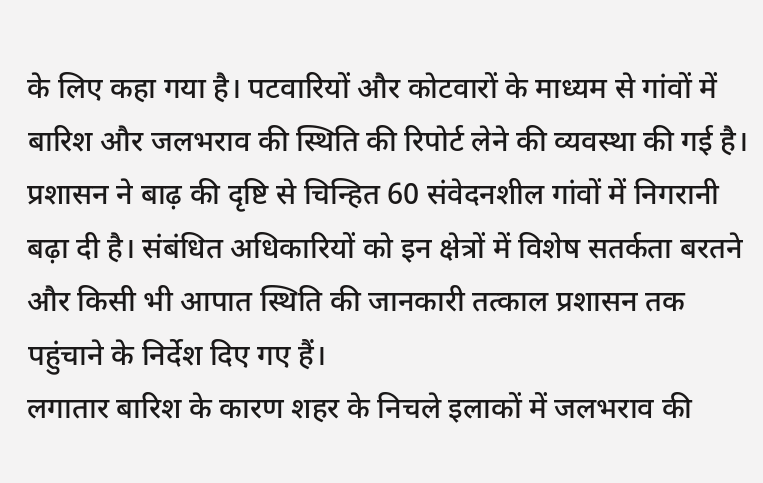के लिए कहा गया है। पटवारियों और कोटवारों के माध्यम से गांवों में बारिश और जलभराव की स्थिति की रिपोर्ट लेने की व्यवस्था की गई है।
प्रशासन ने बाढ़ की दृष्टि से चिन्हित 60 संवेदनशील गांवों में निगरानी बढ़ा दी है। संबंधित अधिकारियों को इन क्षेत्रों में विशेष सतर्कता बरतने और किसी भी आपात स्थिति की जानकारी तत्काल प्रशासन तक पहुंचाने के निर्देश दिए गए हैं।
लगातार बारिश के कारण शहर के निचले इलाकों में जलभराव की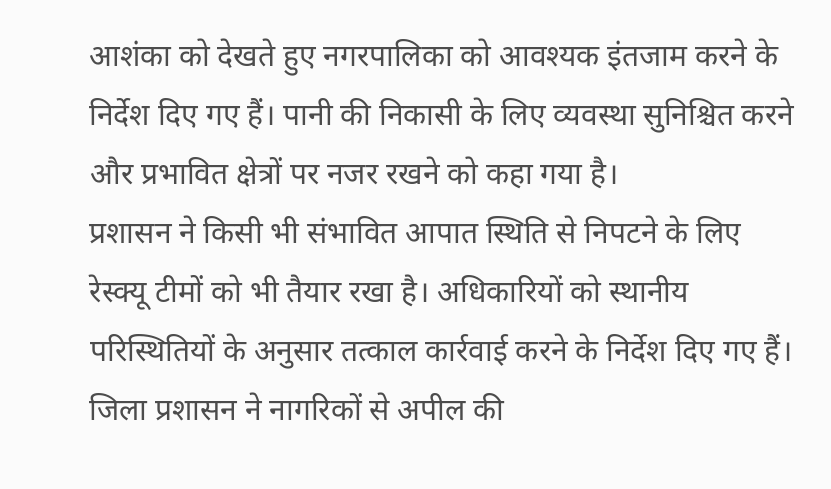आशंका को देखते हुए नगरपालिका को आवश्यक इंतजाम करने के निर्देश दिए गए हैं। पानी की निकासी के लिए व्यवस्था सुनिश्चित करने और प्रभावित क्षेत्रों पर नजर रखने को कहा गया है।
प्रशासन ने किसी भी संभावित आपात स्थिति से निपटने के लिए रेस्क्यू टीमों को भी तैयार रखा है। अधिकारियों को स्थानीय परिस्थितियों के अनुसार तत्काल कार्रवाई करने के निर्देश दिए गए हैं।
जिला प्रशासन ने नागरिकों से अपील की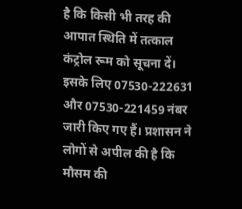है कि किसी भी तरह की आपात स्थिति में तत्काल कंट्रोल रूम को सूचना दें। इसके लिए 07530-222631 और 07530-221459 नंबर जारी किए गए हैं। प्रशासन ने लोगों से अपील की है कि मौसम की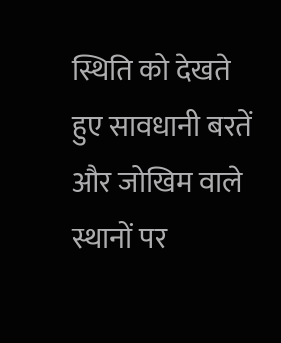स्थिति को देखते हुए सावधानी बरतें और जोखिम वाले स्थानों पर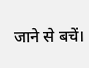जाने से बचें।